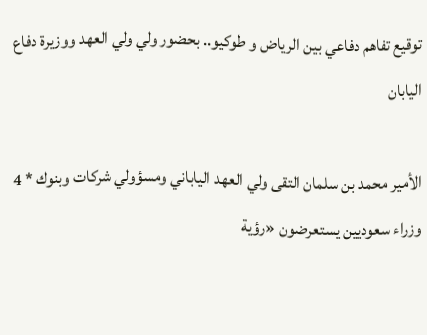توقيع تفاهم دفاعي بين الرياض و طوكيو.. بحضور ولي ولي العهد ووزيرة دفاع اليابان

الأمير محمد بن سلمان التقى ولي العهد الياباني ومسؤولي شركات وبنوك * 4 وزراء سعوديين يستعرضون «رؤية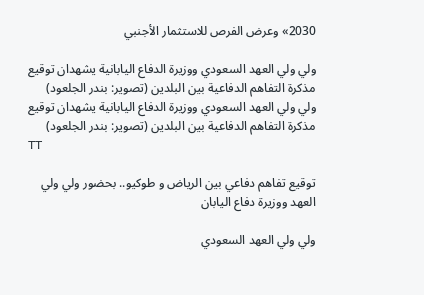2030» وعرض الفرص للاستثمار الأجنبي

ولي ولي العهد السعودي ووزيرة الدفاع اليابانية يشهدان توقيع مذكرة التفاهم الدفاعية بين البلدين (تصوير: بندر الجلعود)
ولي ولي العهد السعودي ووزيرة الدفاع اليابانية يشهدان توقيع مذكرة التفاهم الدفاعية بين البلدين (تصوير: بندر الجلعود)
TT

توقيع تفاهم دفاعي بين الرياض و طوكيو.. بحضور ولي ولي العهد ووزيرة دفاع اليابان

ولي ولي العهد السعودي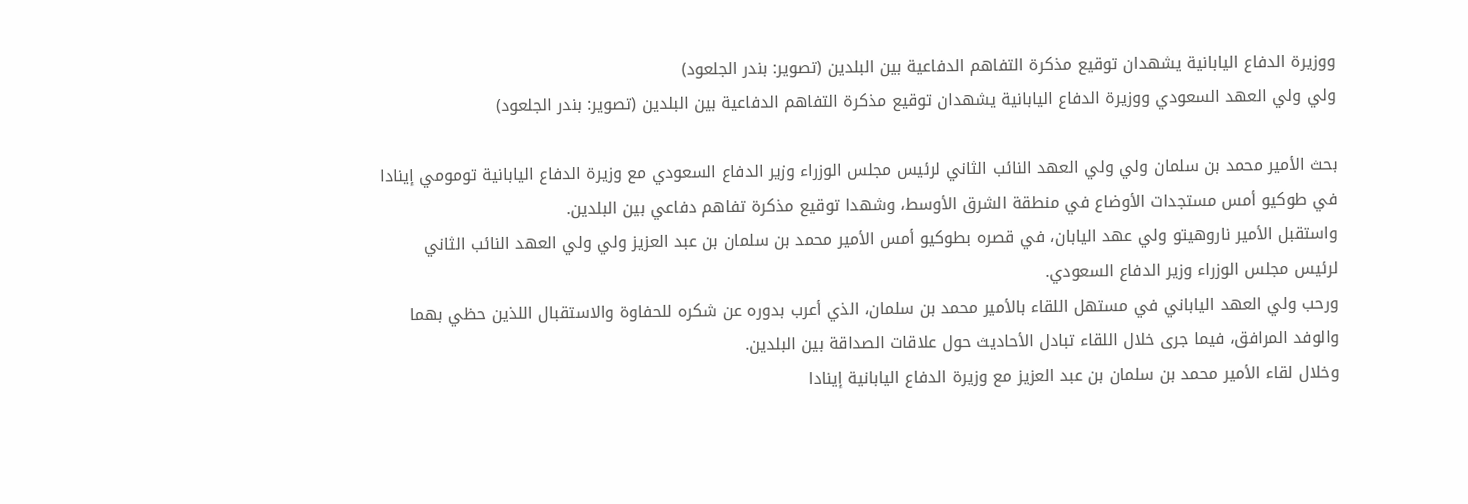ووزيرة الدفاع اليابانية يشهدان توقيع مذكرة التفاهم الدفاعية بين البلدين (تصوير: بندر الجلعود)
ولي ولي العهد السعودي ووزيرة الدفاع اليابانية يشهدان توقيع مذكرة التفاهم الدفاعية بين البلدين (تصوير: بندر الجلعود)

بحث الأمير محمد بن سلمان ولي ولي العهد النائب الثاني لرئيس مجلس الوزراء وزير الدفاع السعودي مع وزيرة الدفاع اليابانية تومومي إينادا في طوكيو أمس مستجدات الأوضاع في منطقة الشرق الأوسط، وشهدا توقيع مذكرة تفاهم دفاعي بين البلدين.
واستقبل الأمير ناروهيتو ولي عهد اليابان، في قصره بطوكيو أمس الأمير محمد بن سلمان بن عبد العزيز ولي ولي العهد النائب الثاني لرئيس مجلس الوزراء وزير الدفاع السعودي.
ورحب ولي العهد الياباني في مستهل اللقاء بالأمير محمد بن سلمان، الذي أعرب بدوره عن شكره للحفاوة والاستقبال اللذين حظي بهما والوفد المرافق، فيما جرى خلال اللقاء تبادل الأحاديث حول علاقات الصداقة بين البلدين.
وخلال لقاء الأمير محمد بن سلمان بن عبد العزيز مع وزيرة الدفاع اليابانية إينادا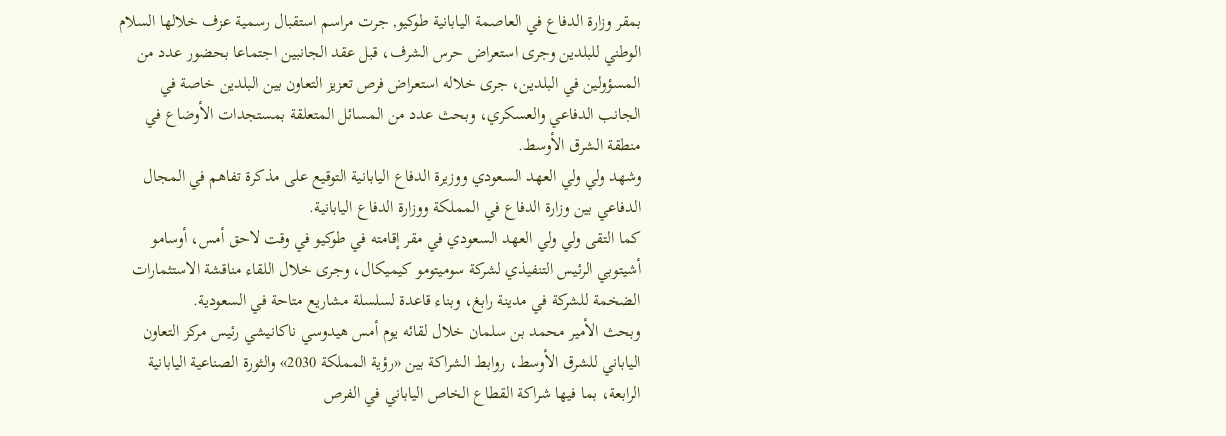بمقر وزارة الدفاع في العاصمة اليابانية طوكيو, جرت مراسم استقبال رسمية عزف خلالها السلام الوطني للبلدين وجرى استعراض حرس الشرف، قبل عقد الجانبين اجتماعا بحضور عدد من المسؤولين في البلدين، جرى خلاله استعراض فرص تعزيز التعاون بين البلدين خاصة في الجانب الدفاعي والعسكري، وبحث عدد من المسائل المتعلقة بمستجدات الأوضاع في منطقة الشرق الأوسط.
وشهد ولي ولي العهد السعودي ووزيرة الدفاع اليابانية التوقيع على مذكرة تفاهم في المجال الدفاعي بين وزارة الدفاع في المملكة ووزارة الدفاع اليابانية.
كما التقى ولي ولي العهد السعودي في مقر إقامته في طوكيو في وقت لاحق أمس، أوسامو أشيتوبي الرئيس التنفيذي لشركة سوميتومو كيميكال، وجرى خلال اللقاء مناقشة الاستثمارات الضخمة للشركة في مدينة رابغ، وبناء قاعدة لسلسلة مشاريع متاحة في السعودية.
وبحث الأمير محمد بن سلمان خلال لقائه يوم أمس هيدوسي ناكانيشي رئيس مركز التعاون الياباني للشرق الأوسط، روابط الشراكة بين «رؤية المملكة 2030» والثورة الصناعية اليابانية الرابعة، بما فيها شراكة القطاع الخاص الياباني في الفرص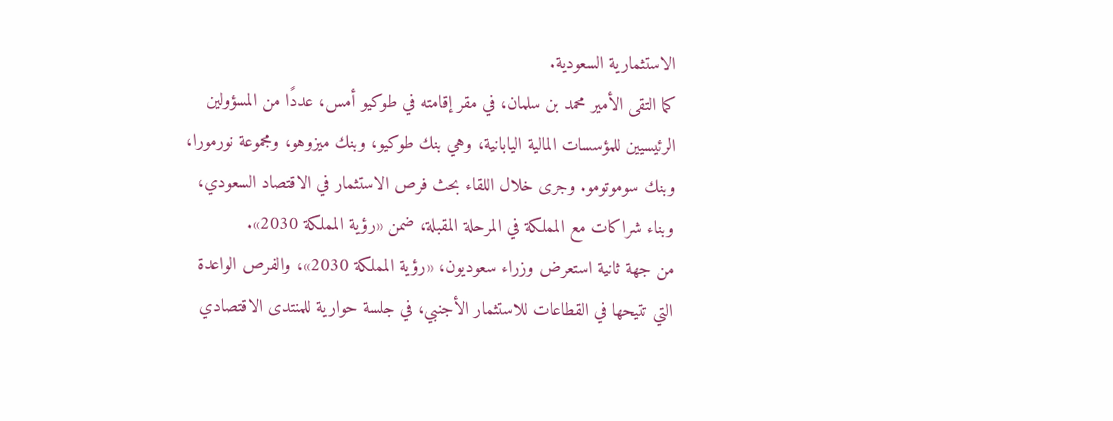الاستثمارية السعودية.
كما التقى الأمير محمد بن سلمان، في مقر إقامته في طوكيو أمس، عددًا من المسؤولين الرئيسيين للمؤسسات المالية اليابانية، وهي بنك طوكيو، وبنك ميزوهو، ومجموعة نورمورا، وبنك سوموتومو. وجرى خلال اللقاء بحث فرص الاستثمار في الاقتصاد السعودي، وبناء شراكات مع المملكة في المرحلة المقبلة، ضمن «رؤية المملكة 2030».
من جهة ثانية استعرض وزراء سعوديون، «رؤية المملكة 2030»، والفرص الواعدة التي تتيحها في القطاعات للاستثمار الأجنبي، في جلسة حوارية للمنتدى الاقتصادي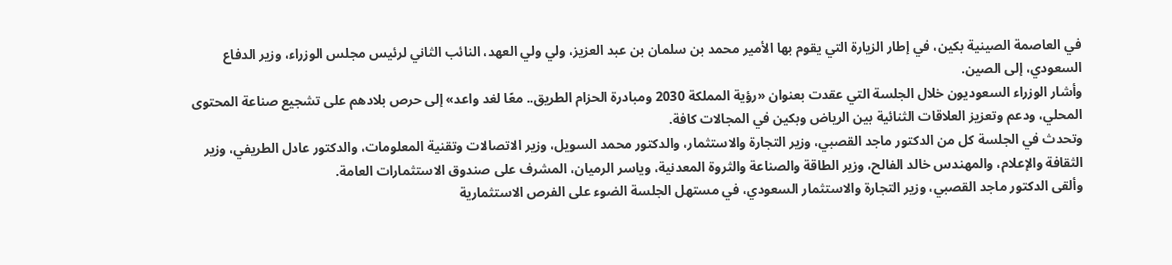في العاصمة الصينية بكين، في إطار الزيارة التي يقوم بها الأمير محمد بن سلمان بن عبد العزيز، ولي ولي العهد، النائب الثاني لرئيس مجلس الوزراء، وزير الدفاع السعودي، إلى الصين.
وأشار الوزراء السعوديون خلال الجلسة التي عقدت بعنوان «رؤية المملكة 2030 ومبادرة الحزام الطريق.. معًا لغد واعد» إلى حرص بلادهم على تشجيع صناعة المحتوى المحلي، ودعم وتعزيز العلاقات الثنائية بين الرياض وبكين في المجالات كافة.
وتحدث في الجلسة كل من الدكتور ماجد القصبي، وزير التجارة والاستثمار، والدكتور محمد السويل، وزير الاتصالات وتقنية المعلومات، والدكتور عادل الطريفي، وزير الثقافة والإعلام، والمهندس خالد الفالح، وزير الطاقة والصناعة والثروة المعدنية، وياسر الرميان، المشرف على صندوق الاستثمارات العامة.
وألقى الدكتور ماجد القصبي، وزير التجارة والاستثمار السعودي، في مستهل الجلسة الضوء على الفرص الاستثمارية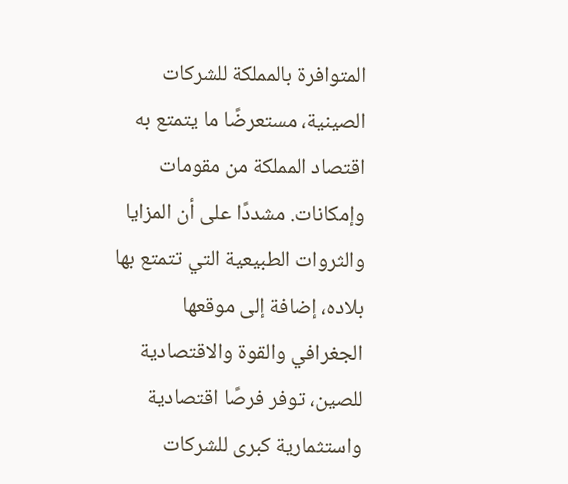المتوافرة بالمملكة للشركات الصينية، مستعرضًا ما يتمتع به اقتصاد المملكة من مقومات وإمكانات. مشددًا على أن المزايا والثروات الطبيعية التي تتمتع بها بلاده، إضافة إلى موقعها الجغرافي والقوة والاقتصادية للصين، توفر فرصًا اقتصادية واستثمارية كبرى للشركات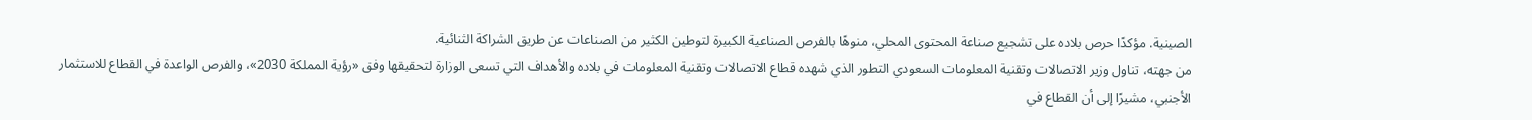الصينية. مؤكدًا حرص بلاده على تشجيع صناعة المحتوى المحلي، منوهًا بالفرص الصناعية الكبيرة لتوطين الكثير من الصناعات عن طريق الشراكة الثنائية.
من جهته، تناول وزير الاتصالات وتقنية المعلومات السعودي التطور الذي شهده قطاع الاتصالات وتقنية المعلومات في بلاده والأهداف التي تسعى الوزارة لتحقيقها وفق «رؤية المملكة 2030»، والفرص الواعدة في القطاع للاستثمار الأجنبي، مشيرًا إلى أن القطاع في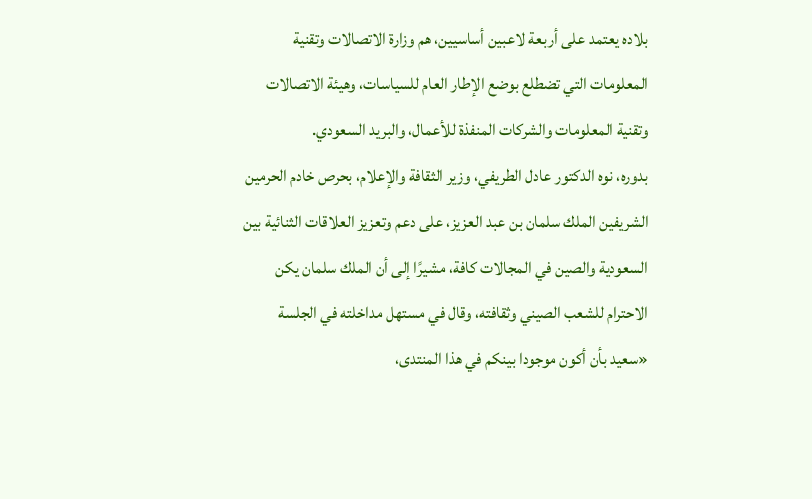بلاده يعتمد على أربعة لاعبين أساسيين، هم وزارة الاتصالات وتقنية المعلومات التي تضطلع بوضع الإطار العام للسياسات، وهيئة الاتصالات وتقنية المعلومات والشركات المنفذة للأعمال، والبريد السعودي.
بدوره، نوه الدكتور عادل الطريفي، وزير الثقافة والإعلام، بحرص خادم الحرمين الشريفين الملك سلمان بن عبد العزيز، على دعم وتعزيز العلاقات الثنائية بين السعودية والصين في المجالات كافة، مشيرًا إلى أن الملك سلمان يكن الاحترام للشعب الصيني وثقافته، وقال في مستهل مداخلته في الجلسة «سعيد بأن أكون موجودا بينكم في هذا المنتدى،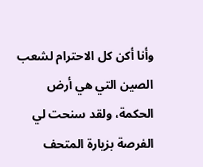وأنا أكن كل الاحترام لشعب الصين التي هي أرض الحكمة، ولقد سنحت لي الفرصة بزيارة المتحف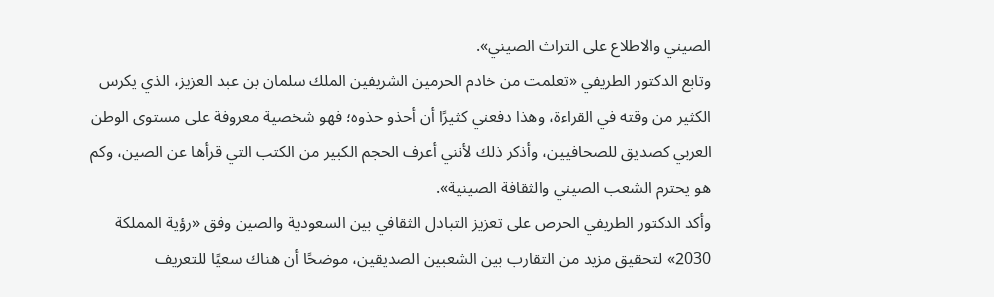الصيني والاطلاع على التراث الصيني».
وتابع الدكتور الطريفي «تعلمت من خادم الحرمين الشريفين الملك سلمان بن عبد العزيز، الذي يكرس الكثير من وقته في القراءة، وهذا دفعني كثيرًا أن أحذو حذوه؛ فهو شخصية معروفة على مستوى الوطن العربي كصديق للصحافيين، وأذكر ذلك لأنني أعرف الحجم الكبير من الكتب التي قرأها عن الصين، وكم هو يحترم الشعب الصيني والثقافة الصينية».
وأكد الدكتور الطريفي الحرص على تعزيز التبادل الثقافي بين السعودية والصين وفق «رؤية المملكة 2030» لتحقيق مزيد من التقارب بين الشعبين الصديقين، موضحًا أن هناك سعيًا للتعريف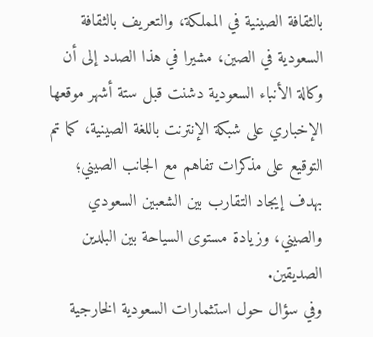بالثقافة الصينية في المملكة، والتعريف بالثقافة السعودية في الصين، مشيرا في هذا الصدد إلى أن وكالة الأنباء السعودية دشنت قبل ستة أشهر موقعها الإخباري على شبكة الإنترنت باللغة الصينية، كما تم التوقيع على مذكرات تفاهم مع الجانب الصيني؛ بهدف إيجاد التقارب بين الشعبين السعودي والصيني، وزيادة مستوى السياحة بين البلدين الصديقين.
وفي سؤال حول استثمارات السعودية الخارجية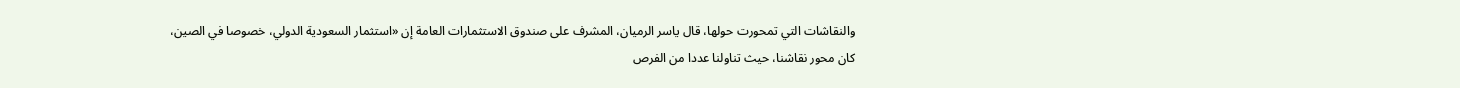والنقاشات التي تمحورت حولها، قال ياسر الرميان، المشرف على صندوق الاستثمارات العامة إن «استثمار السعودية الدولي، خصوصا في الصين، كان محور نقاشنا، حيث تناولنا عددا من الفرص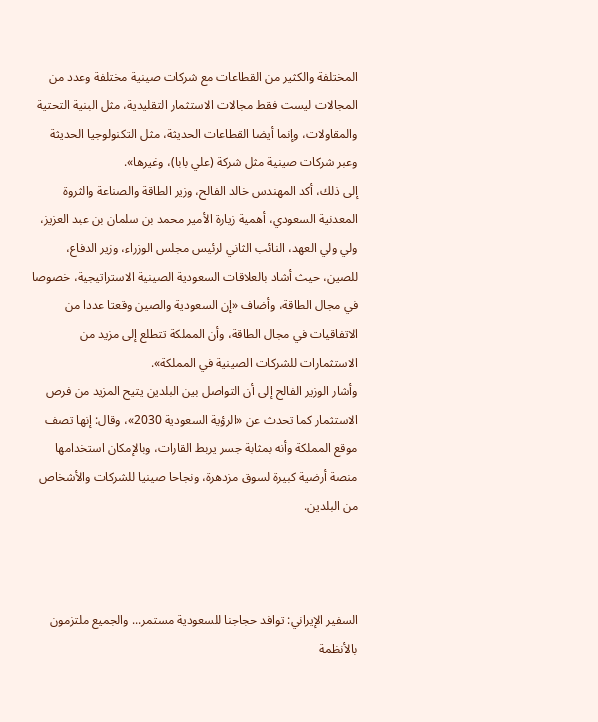المختلفة والكثير من القطاعات مع شركات صينية مختلفة وعدد من المجالات ليست فقط مجالات الاستثمار التقليدية، مثل البنية التحتية والمقاولات، وإنما أيضا القطاعات الحديثة، مثل التكنولوجيا الحديثة وعبر شركات صينية مثل شركة (علي بابا)، وغيرها».
إلى ذلك، أكد المهندس خالد الفالح، وزير الطاقة والصناعة والثروة المعدنية السعودي، أهمية زيارة الأمير محمد بن سلمان بن عبد العزيز، ولي ولي العهد، النائب الثاني لرئيس مجلس الوزراء، وزير الدفاع، للصين، حيث أشاد بالعلاقات السعودية الصينية الاستراتيجية، خصوصا في مجال الطاقة، وأضاف «إن السعودية والصين وقعتا عددا من الاتفاقيات في مجال الطاقة، وأن المملكة تتطلع إلى مزيد من الاستثمارات للشركات الصينية في المملكة».
وأشار الوزير الفالح إلى أن التواصل بين البلدين يتيح المزيد من فرص الاستثمار كما تحدث عن «الرؤية السعودية 2030»، وقال: إنها تصف موقع المملكة وأنه بمثابة جسر يربط القارات، وبالإمكان استخدامها منصة أرضية كبيرة لسوق مزدهرة، ونجاحا صينيا للشركات والأشخاص من البلدين.



السفير الإيراني: توافد حجاجنا للسعودية مستمر... والجميع ملتزمون بالأنظمة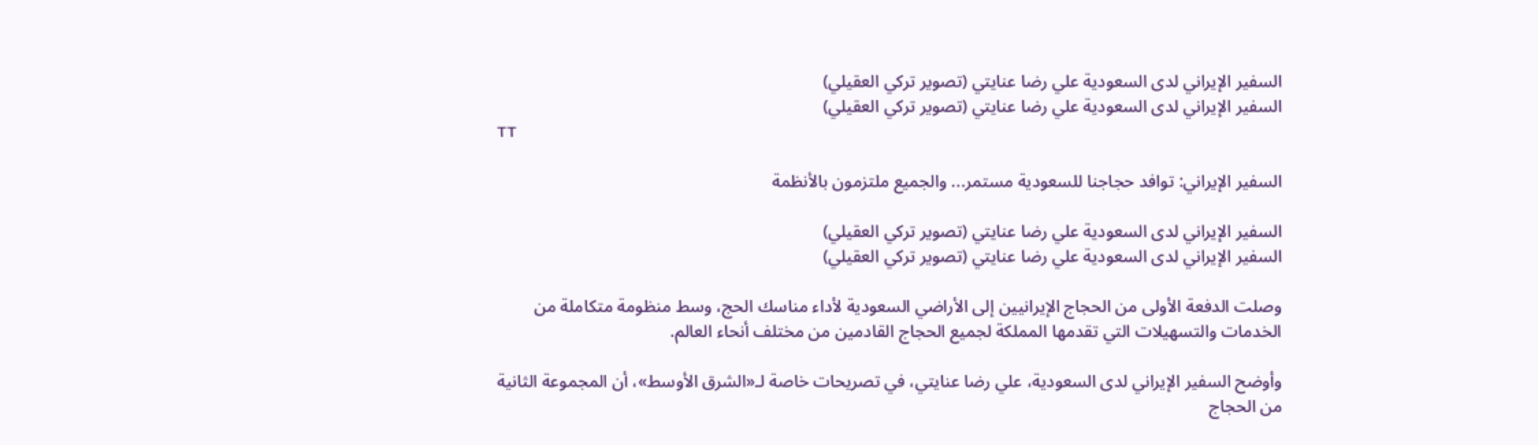السفير الإيراني لدى السعودية علي رضا عنايتي (تصوير تركي العقيلي)
السفير الإيراني لدى السعودية علي رضا عنايتي (تصوير تركي العقيلي)
TT

السفير الإيراني: توافد حجاجنا للسعودية مستمر... والجميع ملتزمون بالأنظمة

السفير الإيراني لدى السعودية علي رضا عنايتي (تصوير تركي العقيلي)
السفير الإيراني لدى السعودية علي رضا عنايتي (تصوير تركي العقيلي)

وصلت الدفعة الأولى من الحجاج الإيرانيين إلى الأراضي السعودية لأداء مناسك الحج، وسط منظومة متكاملة من الخدمات والتسهيلات التي تقدمها المملكة لجميع الحجاج القادمين من مختلف أنحاء العالم.

وأوضح السفير الإيراني لدى السعودية، علي رضا عنايتي، في تصريحات خاصة لـ«الشرق الأوسط»، أن المجموعة الثانية من الحجاج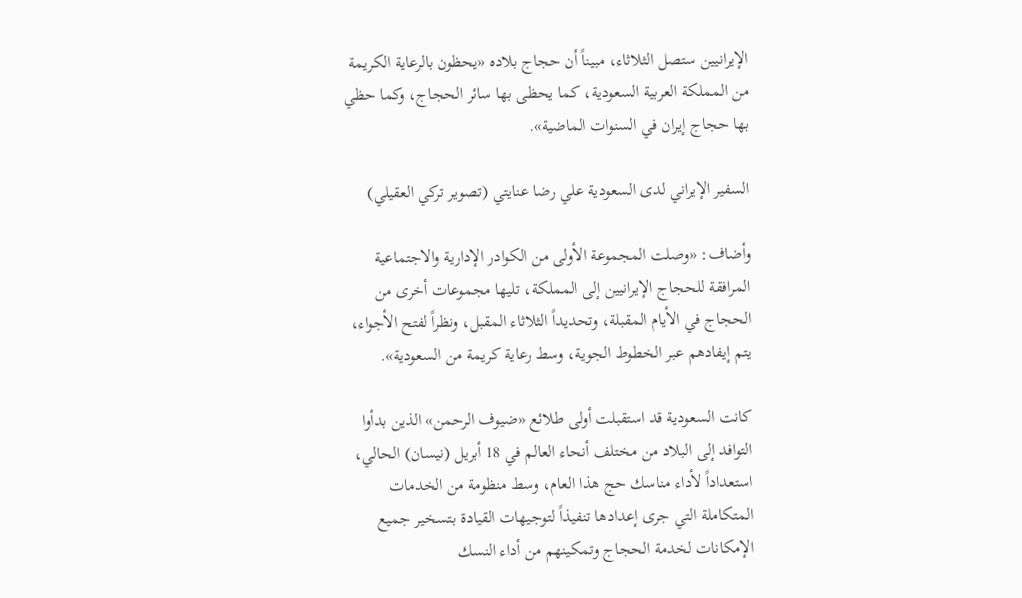الإيرانيين ستصل الثلاثاء، مبيناً أن حجاج بلاده «يحظون بالرعاية الكريمة من المملكة العربية السعودية، كما يحظى بها سائر الحجاج، وكما حظي بها حجاج إيران في السنوات الماضية».

السفير الإيراني لدى السعودية علي رضا عنايتي (تصوير تركي العقيلي)

وأضاف: «وصلت المجموعة الأولى من الكوادر الإدارية والاجتماعية المرافقة للحجاج الإيرانيين إلى المملكة، تليها مجموعات أخرى من الحجاج في الأيام المقبلة، وتحديداً الثلاثاء المقبل، ونظراً لفتح الأجواء، يتم إيفادهم عبر الخطوط الجوية، وسط رعاية كريمة من السعودية».

كانت السعودية قد استقبلت أولى طلائع «ضيوف الرحمن» الذين بدأوا التوافد إلى البلاد من مختلف أنحاء العالم في 18 أبريل (نيسان) الحالي، استعداداً لأداء مناسك حج هذا العام، وسط منظومة من الخدمات المتكاملة التي جرى إعدادها تنفيذاً لتوجيهات القيادة بتسخير جميع الإمكانات لخدمة الحجاج وتمكينهم من أداء النسك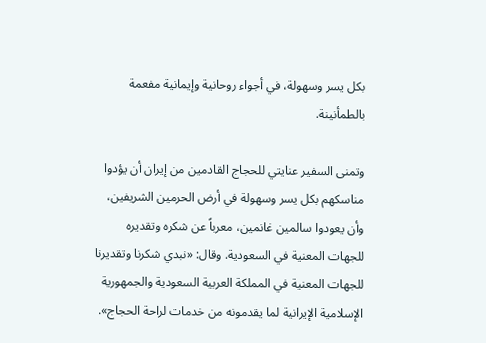بكل يسر وسهولة، في أجواء روحانية وإيمانية مفعمة بالطمأنينة.

وتمنى السفير عنايتي للحجاج القادمين من إيران أن يؤدوا مناسكهم بكل يسر وسهولة في أرض الحرمين الشريفين، وأن يعودوا سالمين غانمين، معرباً عن شكره وتقديره للجهات المعنية في السعودية. وقال: «نبدي شكرنا وتقديرنا للجهات المعنية في المملكة العربية السعودية والجمهورية الإسلامية الإيرانية لما يقدمونه من خدمات لراحة الحجاج».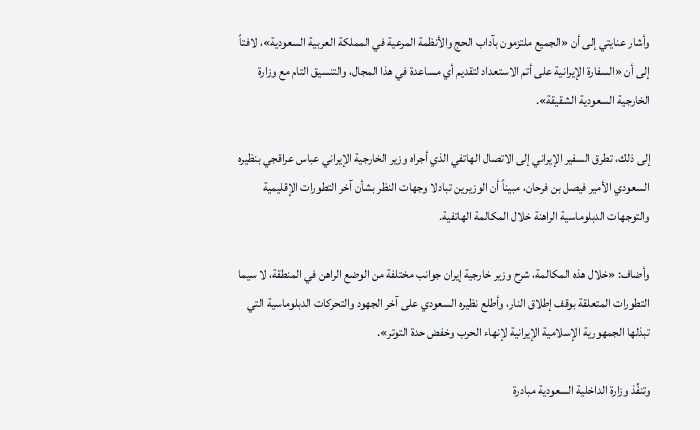وأشار عنايتي إلى أن «الجميع ملتزمون بآداب الحج والأنظمة المرعية في المملكة العربية السعودية»، لافتاً إلى أن «السفارة الإيرانية على أتم الاستعداد لتقديم أي مساعدة في هذا المجال، والتنسيق التام مع وزارة الخارجية السعودية الشقيقة».

إلى ذلك، تطرق السفير الإيراني إلى الاتصال الهاتفي الذي أجراه وزير الخارجية الإيراني عباس عراقجي بنظيره السعودي الأمير فيصل بن فرحان، مبيناً أن الوزيرين تبادلا وجهات النظر بشأن آخر التطورات الإقليمية والتوجهات الدبلوماسية الراهنة خلال المكالمة الهاتفية.

وأضاف: «خلال هذه المكالمة، شرح وزير خارجية إيران جوانب مختلفة من الوضع الراهن في المنطقة، لا سيما التطورات المتعلقة بوقف إطلاق النار، وأطلع نظيره السعودي على آخر الجهود والتحركات الدبلوماسية التي تبذلها الجمهورية الإسلامية الإيرانية لإنهاء الحرب وخفض حدة التوتر».

وتنفِّذ وزارة الداخلية السعودية مبادرة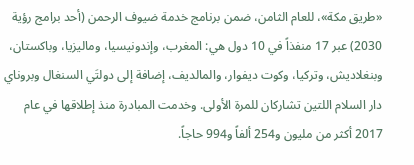«طريق مكة»، للعام الثامن، ضمن برنامج خدمة ضيوف الرحمن (أحد برامج رؤية 2030) عبر 17 منفذاً في 10 دول هي: المغرب، وإندونيسيا، وماليزيا، وباكستان، وبنغلاديش، وتركيا، وكوت ديفوار، والمالديف، إضافة إلى دولتَي السنغال وبروناي دار السلام اللتين تشاركان للمرة الأولى. وخدمت المبادرة منذ إطلاقها في عام 2017 أكثر من مليون و254 ألفاً و994 حاجاً.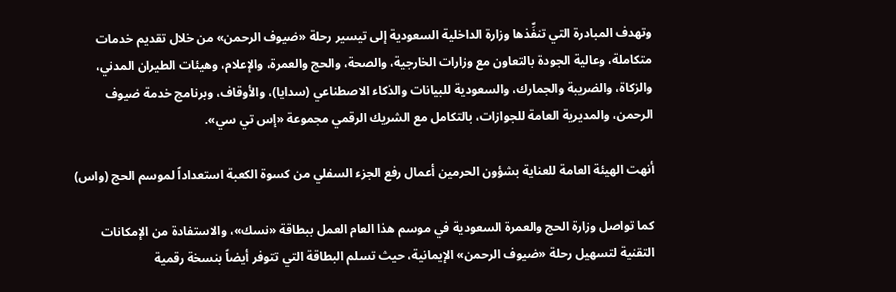وتهدف المبادرة التي تنفِّذها وزارة الداخلية السعودية إلى تيسير رحلة «ضيوف الرحمن» من خلال تقديم خدمات متكاملة، وعالية الجودة بالتعاون مع وزارات الخارجية، والصحة، والحج والعمرة، والإعلام، وهيئات الطيران المدني، والزكاة، والضريبة والجمارك، والسعودية للبيانات والذكاء الاصطناعي (سدايا)، والأوقاف، وبرنامج خدمة ضيوف الرحمن، والمديرية العامة للجوازات، بالتكامل مع الشريك الرقمي مجموعة «إس تي سي».

أنهت الهيئة العامة للعناية بشؤون الحرمين أعمال رفع الجزء السفلي من كسوة الكعبة استعداداً لموسم الحج (واس)

كما تواصل وزارة الحج والعمرة السعودية في موسم هذا العام العمل ببطاقة «نسك»، والاستفادة من الإمكانات التقنية لتسهيل رحلة «ضيوف الرحمن» الإيمانية، حيث تسلم البطاقة التي تتوفر أيضاً بنسخة رقمية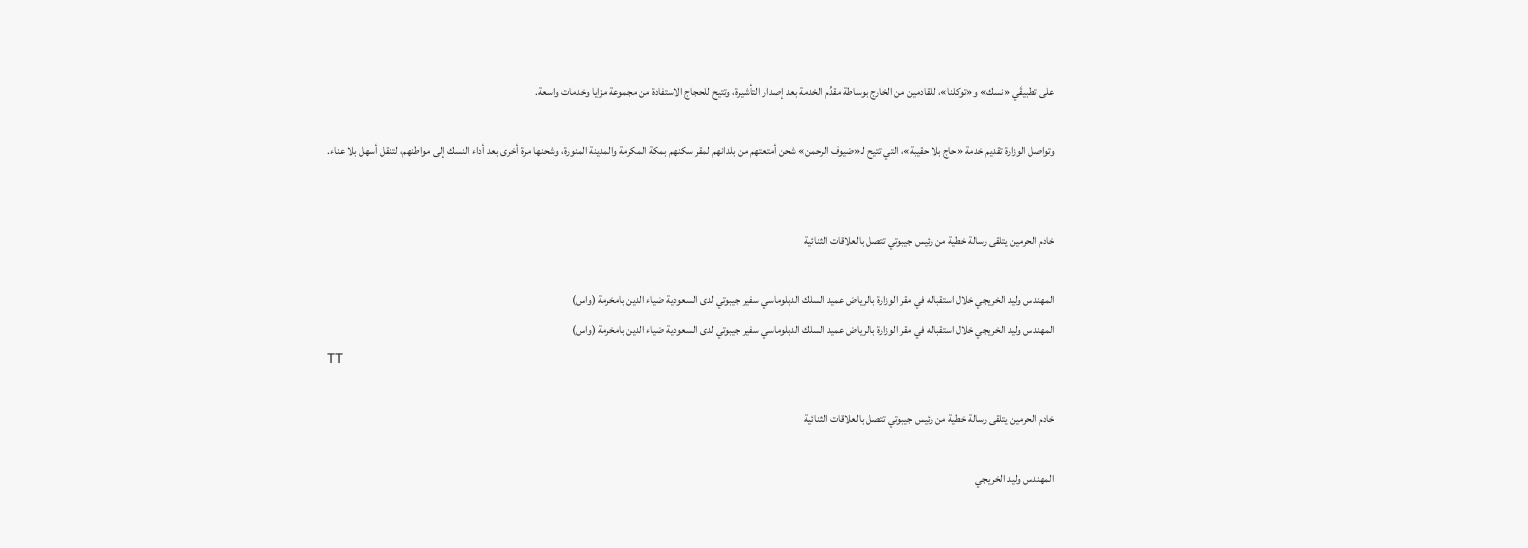على تطبيقَي «نسك» و«توكلنا»، للقادمين من الخارج بوساطة مقدِّم الخدمة بعد إصدار التأشيرة، وتتيح للحجاج الاستفادة من مجموعة مزايا وخدمات واسعة.

وتواصل الوزارة تقديم خدمة «حاج بلا حقيبة»، التي تتيح لـ«ضيوف الرحمن» شحن أمتعتهم من بلدانهم لمقر سكنهم بمكة المكرمة والمدينة المنورة، وشحنها مرة أخرى بعد أداء النسك إلى مواطنهم، لتنقل أسهل بلا عناء.


خادم الحرمين يتلقى رسالة خطية من رئيس جيبوتي تتصل بالعلاقات الثنائية

المهندس وليد الخريجي خلال استقباله في مقر الوزارة بالرياض عميد السلك الدبلوماسي سفير جيبوتي لدى السعودية ضياء الدين بامخرمة (واس)
المهندس وليد الخريجي خلال استقباله في مقر الوزارة بالرياض عميد السلك الدبلوماسي سفير جيبوتي لدى السعودية ضياء الدين بامخرمة (واس)
TT

خادم الحرمين يتلقى رسالة خطية من رئيس جيبوتي تتصل بالعلاقات الثنائية

المهندس وليد الخريجي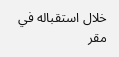خلال استقباله في مقر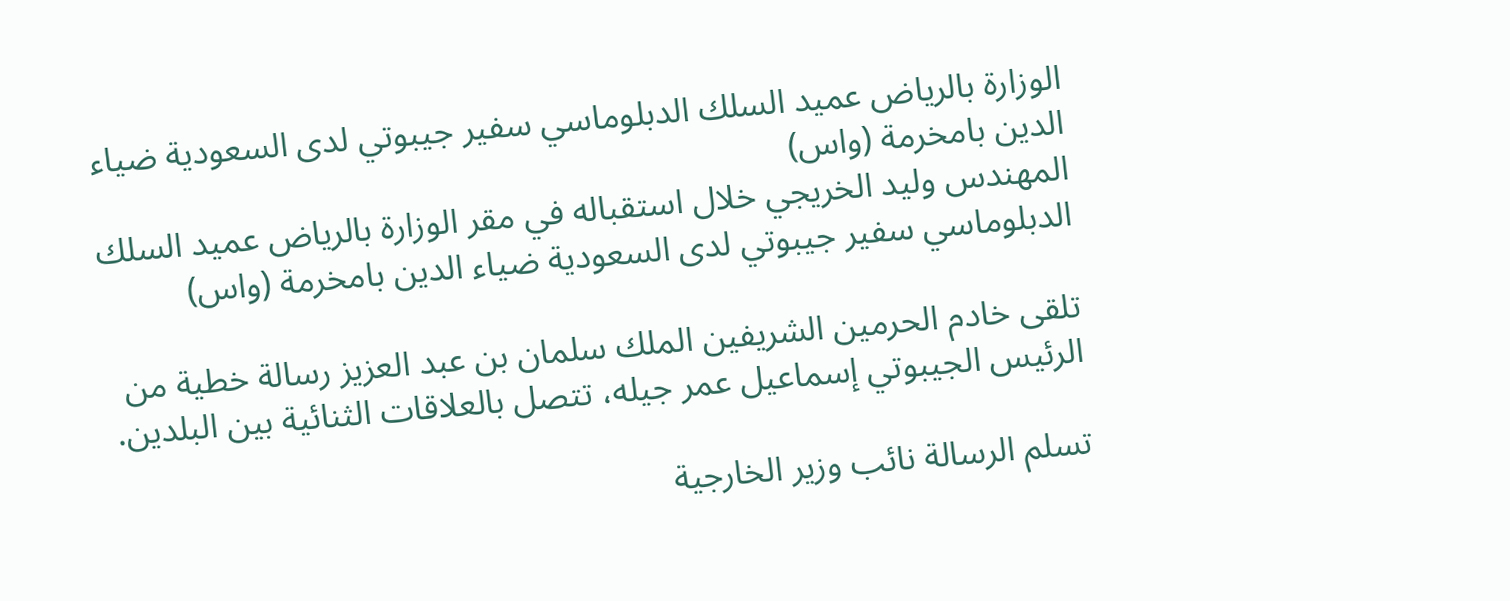الوزارة بالرياض عميد السلك الدبلوماسي سفير جيبوتي لدى السعودية ضياء الدين بامخرمة (واس)
المهندس وليد الخريجي خلال استقباله في مقر الوزارة بالرياض عميد السلك الدبلوماسي سفير جيبوتي لدى السعودية ضياء الدين بامخرمة (واس)

تلقى خادم الحرمين الشريفين الملك سلمان بن عبد العزيز رسالة خطية من الرئيس الجيبوتي إسماعيل عمر جيله، تتصل بالعلاقات الثنائية بين البلدين.

تسلم الرسالة نائب وزير الخارجية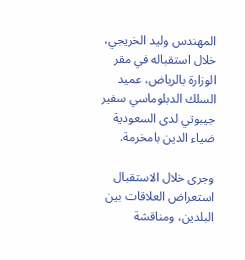المهندس وليد الخريجي، خلال استقباله في مقر الوزارة بالرياض، عميد السلك الدبلوماسي سفير جيبوتي لدى السعودية ضياء الدين بامخرمة.

وجرى خلال الاستقبال استعراض العلاقات بين البلدين، ومناقشة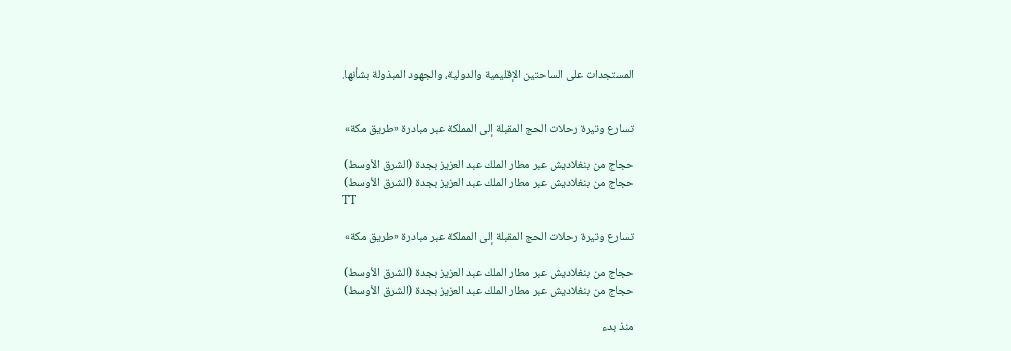المستجدات على الساحتين الإقليمية والدولية، والجهود المبذولة بشأنها.


تسارع وتيرة رحلات الحج المقبلة إلى المملكة عبر مبادرة «طريق مكة»

حجاج من بنغلاديش عبر مطار الملك عبد العزيز بجدة (الشرق الأوسط)
حجاج من بنغلاديش عبر مطار الملك عبد العزيز بجدة (الشرق الأوسط)
TT

تسارع وتيرة رحلات الحج المقبلة إلى المملكة عبر مبادرة «طريق مكة»

حجاج من بنغلاديش عبر مطار الملك عبد العزيز بجدة (الشرق الأوسط)
حجاج من بنغلاديش عبر مطار الملك عبد العزيز بجدة (الشرق الأوسط)

منذ بدء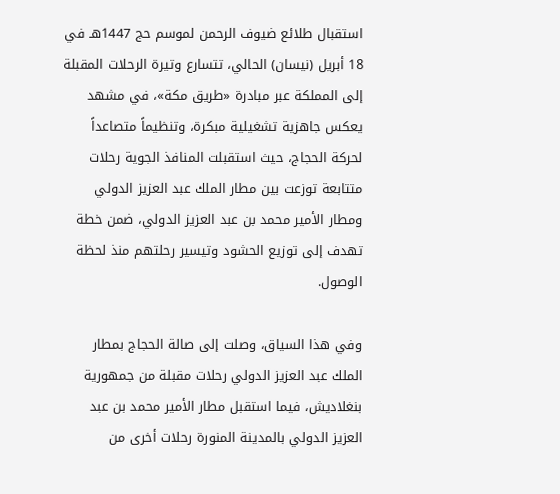استقبال طلائع ضيوف الرحمن لموسم حج 1447هـ في 18 أبريل (نيسان) الحالي، تتسارع وتيرة الرحلات المقبلة إلى المملكة عبر مبادرة «طريق مكة»، في مشهد يعكس جاهزية تشغيلية مبكرة، وتنظيماً متصاعداً لحركة الحجاج، حيث استقبلت المنافذ الجوية رحلات متتابعة توزعت بين مطار الملك عبد العزيز الدولي ومطار الأمير محمد بن عبد العزيز الدولي، ضمن خطة تهدف إلى توزيع الحشود وتيسير رحلتهم منذ لحظة الوصول.

وفي هذا السياق، وصلت إلى صالة الحجاج بمطار الملك عبد العزيز الدولي رحلات مقبلة من جمهورية بنغلاديش، فيما استقبل مطار الأمير محمد بن عبد العزيز الدولي بالمدينة المنورة رحلات أخرى من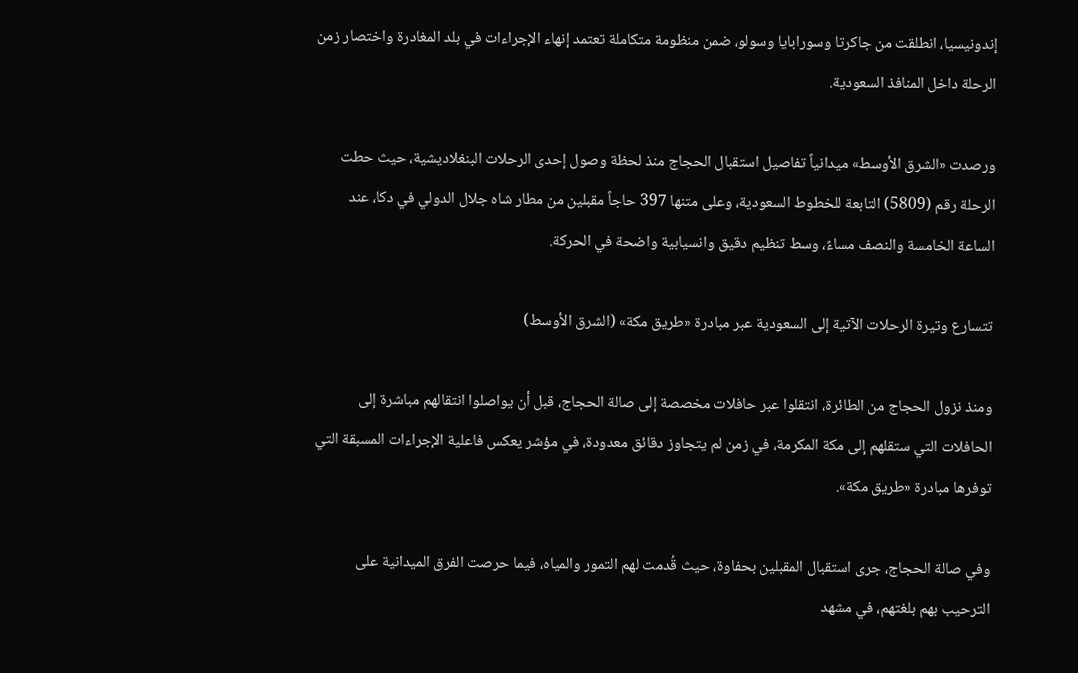إندونيسيا، انطلقت من جاكرتا وسورابايا وسولو، ضمن منظومة متكاملة تعتمد إنهاء الإجراءات في بلد المغادرة واختصار زمن الرحلة داخل المنافذ السعودية.

ورصدت «الشرق الأوسط» ميدانياً تفاصيل استقبال الحجاج منذ لحظة وصول إحدى الرحلات البنغلاديشية، حيث حطت الرحلة رقم (5809) التابعة للخطوط السعودية، وعلى متنها 397 حاجاً مقبلين من مطار شاه جلال الدولي في دكا، عند الساعة الخامسة والنصف مساءً، وسط تنظيم دقيق وانسيابية واضحة في الحركة.

تتسارع وتيرة الرحلات الآتية إلى السعودية عبر مبادرة «طريق مكة» (الشرق الأوسط)

ومنذ نزول الحجاج من الطائرة، انتقلوا عبر حافلات مخصصة إلى صالة الحجاج، قبل أن يواصلوا انتقالهم مباشرة إلى الحافلات التي ستقلهم إلى مكة المكرمة، في زمن لم يتجاوز دقائق معدودة، في مؤشر يعكس فاعلية الإجراءات المسبقة التي توفرها مبادرة «طريق مكة».

وفي صالة الحجاج، جرى استقبال المقبلين بحفاوة، حيث قُدمت لهم التمور والمياه، فيما حرصت الفرق الميدانية على الترحيب بهم بلغتهم، في مشهد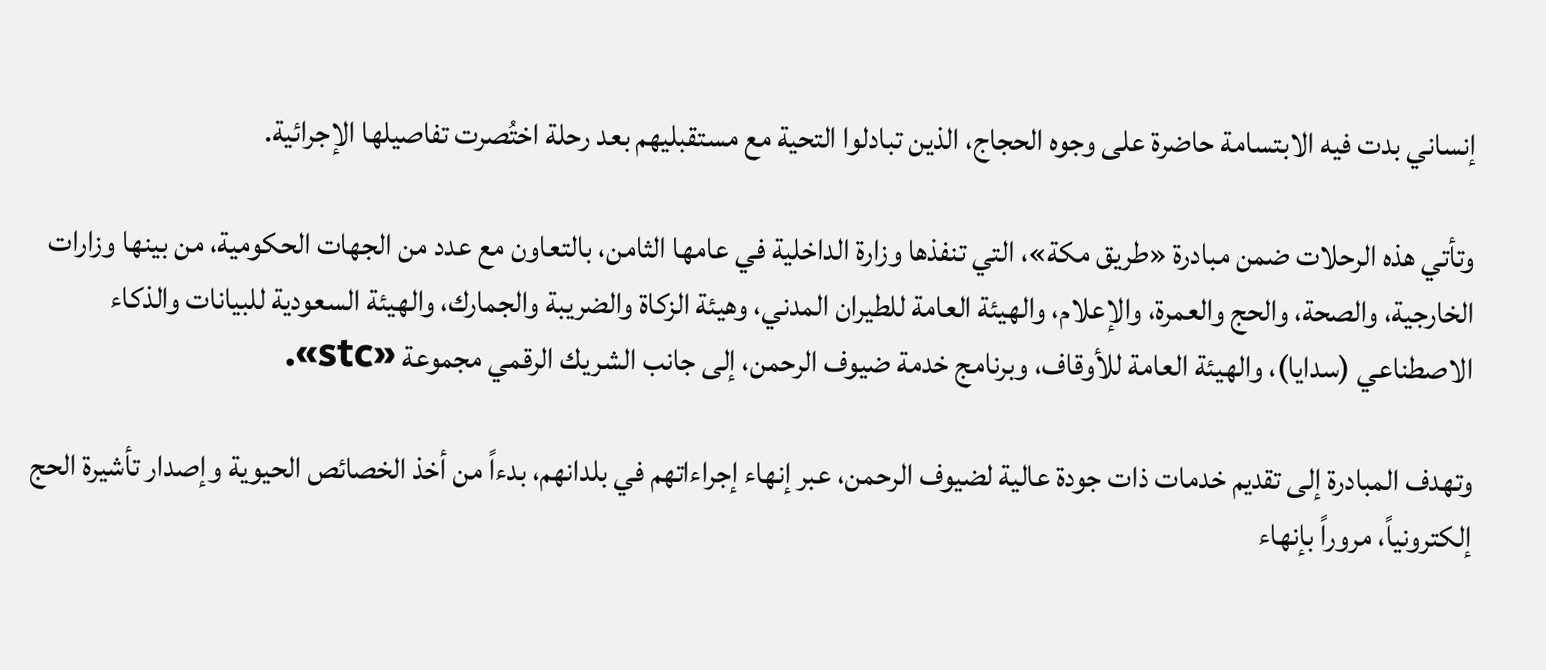إنساني بدت فيه الابتسامة حاضرة على وجوه الحجاج، الذين تبادلوا التحية مع مستقبليهم بعد رحلة اختُصرت تفاصيلها الإجرائية.

وتأتي هذه الرحلات ضمن مبادرة «طريق مكة»، التي تنفذها وزارة الداخلية في عامها الثامن، بالتعاون مع عدد من الجهات الحكومية، من بينها وزارات الخارجية، والصحة، والحج والعمرة، والإعلام، والهيئة العامة للطيران المدني، وهيئة الزكاة والضريبة والجمارك، والهيئة السعودية للبيانات والذكاء الاصطناعي (سدايا)، والهيئة العامة للأوقاف، وبرنامج خدمة ضيوف الرحمن، إلى جانب الشريك الرقمي مجموعة «stc».

وتهدف المبادرة إلى تقديم خدمات ذات جودة عالية لضيوف الرحمن، عبر إنهاء إجراءاتهم في بلدانهم، بدءاً من أخذ الخصائص الحيوية وإصدار تأشيرة الحج إلكترونياً، مروراً بإنهاء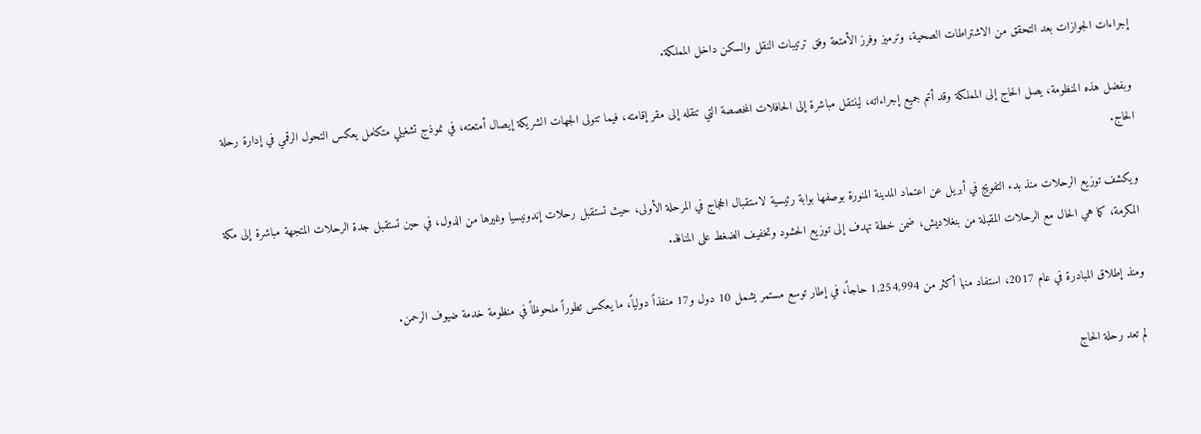إجراءات الجوازات بعد التحقق من الاشتراطات الصحية، وترميز وفرز الأمتعة وفق ترتيبات النقل والسكن داخل المملكة.

وبفضل هذه المنظومة، يصل الحاج إلى المملكة وقد أتم جميع إجراءاته، لينتقل مباشرة إلى الحافلات المخصصة التي تنقله إلى مقر إقامته، فيما تتولى الجهات الشريكة إيصال أمتعته، في نموذج تشغيلي متكامل يعكس التحول الرقمي في إدارة رحلة الحاج.

ويكشف توزيع الرحلات منذ بدء التفويج في أبريل عن اعتماد المدينة المنورة بوصفها بوابة رئيسية لاستقبال الحجاج في المرحلة الأولى، حيث تستقبل رحلات إندونيسيا وغيرها من الدول، في حين تستقبل جدة الرحلات المتجهة مباشرة إلى مكة المكرمة، كما هي الحال مع الرحلات المقبلة من بنغلاديش، ضمن خطة تهدف إلى توزيع الحشود وتخفيف الضغط على المنافذ.

ومنذ إطلاق المبادرة في عام 2017، استفاد منها أكثر من 1,254,994 حاجاً، في إطار توسع مستمر يشمل 10 دول و17 منفذاً دولياً، ما يعكس تطوراً ملحوظاً في منظومة خدمة ضيوف الرحمن.

لم تعد رحلة الحاج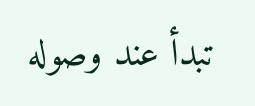تبدأ عند وصوله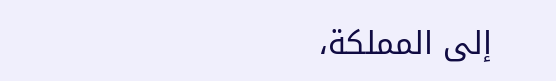إلى المملكة،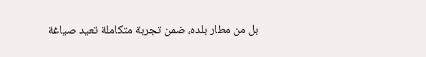بل من مطار بلده، ضمن تجربة متكاملة تعيد صياغة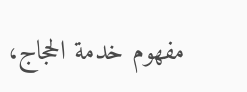مفهوم خدمة الحجاج،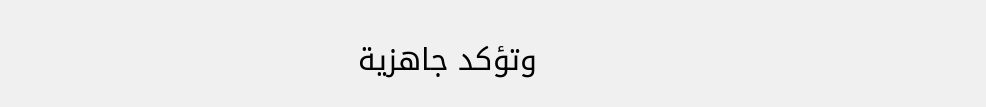وتؤكد جاهزية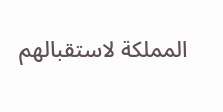المملكة لاستقبالهم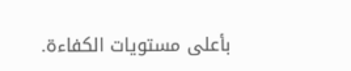بأعلى مستويات الكفاءة.